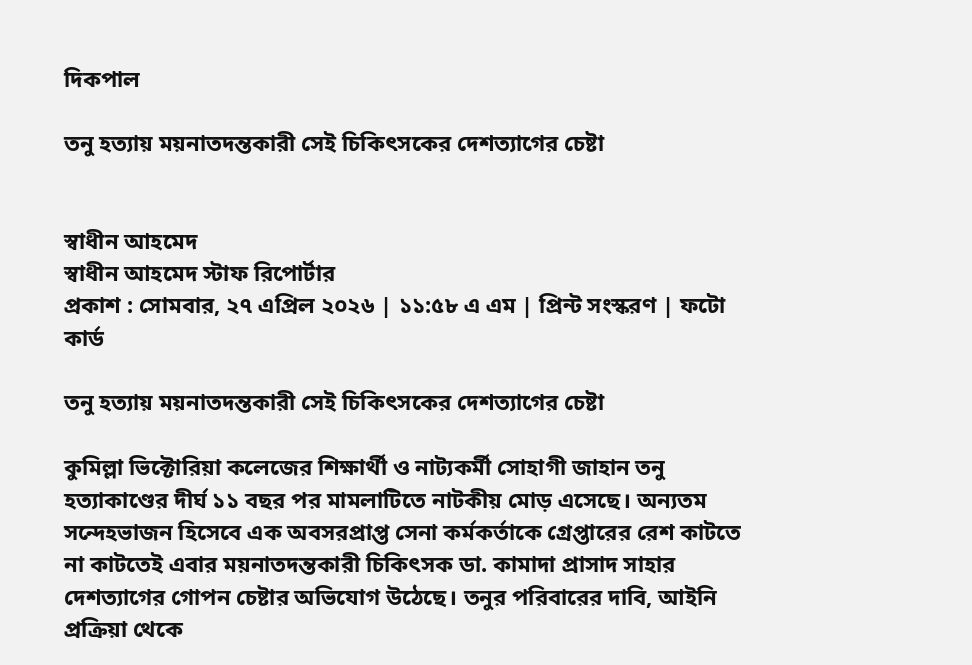দিকপাল

তনু হত্যায় ময়নাতদন্তকারী সেই চিকিৎসকের দেশত্যাগের চেষ্টা


স্বাধীন আহমেদ
স্বাধীন আহমেদ স্টাফ রিপোর্টার
প্রকাশ : সোমবার, ২৭ এপ্রিল ২০২৬ | ১১:৫৮ এ এম | প্রিন্ট সংস্করণ | ফটো কার্ড

তনু হত্যায় ময়নাতদন্তকারী সেই চিকিৎসকের দেশত্যাগের চেষ্টা

কুমিল্লা ভিক্টোরিয়া কলেজের শিক্ষার্থী ও নাট্যকর্মী সোহাগী জাহান তনু হত্যাকাণ্ডের দীর্ঘ ১১ বছর পর মামলাটিতে নাটকীয় মোড় এসেছে। অন্যতম সন্দেহভাজন হিসেবে এক অবসরপ্রাপ্ত সেনা কর্মকর্তাকে গ্রেপ্তারের রেশ কাটতে না কাটতেই এবার ময়নাতদন্তকারী চিকিৎসক ডা. কামাদা প্রাসাদ সাহার দেশত্যাগের গোপন চেষ্টার অভিযোগ উঠেছে। তনুর পরিবারের দাবি, আইনি প্রক্রিয়া থেকে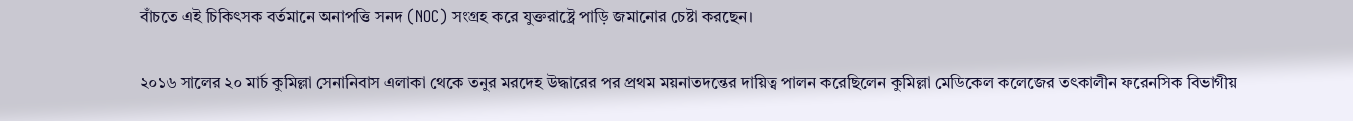বাঁচতে এই চিকিৎসক বর্তমানে অনাপত্তি সনদ (NOC) সংগ্রহ করে যুক্তরাষ্ট্রে পাড়ি জমানোর চেষ্টা করছেন।

২০১৬ সালের ২০ মার্চ কুমিল্লা সেনানিবাস এলাকা থেকে তনুর মরদেহ উদ্ধারের পর প্রথম ময়নাতদন্তের দায়িত্ব পালন করেছিলেন কুমিল্লা মেডিকেল কলেজের তৎকালীন ফরেনসিক বিভাগীয়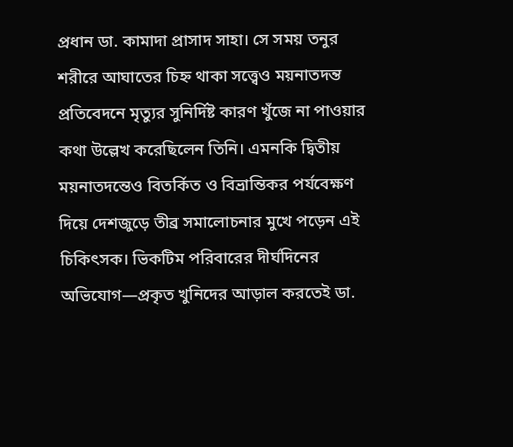প্রধান ডা. কামাদা প্রাসাদ সাহা। সে সময় তনুর শরীরে আঘাতের চিহ্ন থাকা সত্ত্বেও ময়নাতদন্ত প্রতিবেদনে মৃত্যুর সুনির্দিষ্ট কারণ খুঁজে না পাওয়ার কথা উল্লেখ করেছিলেন তিনি। এমনকি দ্বিতীয় ময়নাতদন্তেও বিতর্কিত ও বিভ্রান্তিকর পর্যবেক্ষণ দিয়ে দেশজুড়ে তীব্র সমালোচনার মুখে পড়েন এই চিকিৎসক। ভিকটিম পরিবারের দীর্ঘদিনের অভিযোগ—প্রকৃত খুনিদের আড়াল করতেই ডা.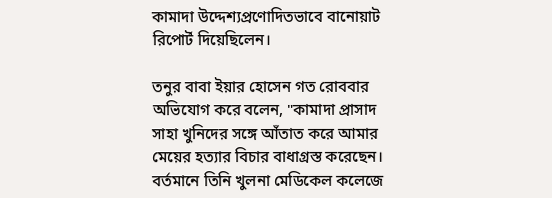কামাদা উদ্দেশ্যপ্রণোদিতভাবে বানোয়াট রিপোর্ট দিয়েছিলেন।

তনুর বাবা ইয়ার হোসেন গত রোববার অভিযোগ করে বলেন, "কামাদা প্রাসাদ সাহা খুনিদের সঙ্গে আঁতাত করে আমার মেয়ের হত্যার বিচার বাধাগ্রস্ত করেছেন। বর্তমানে তিনি খুলনা মেডিকেল কলেজে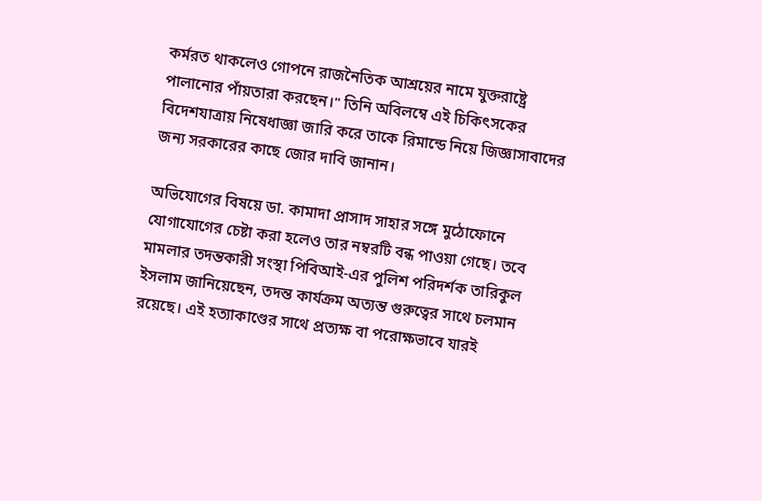কর্মরত থাকলেও গোপনে রাজনৈতিক আশ্রয়ের নামে যুক্তরাষ্ট্রে পালানোর পাঁয়তারা করছেন।" তিনি অবিলম্বে এই চিকিৎসকের বিদেশযাত্রায় নিষেধাজ্ঞা জারি করে তাকে রিমান্ডে নিয়ে জিজ্ঞাসাবাদের জন্য সরকারের কাছে জোর দাবি জানান।

অভিযোগের বিষয়ে ডা. কামাদা প্রাসাদ সাহার সঙ্গে মুঠোফোনে যোগাযোগের চেষ্টা করা হলেও তার নম্বরটি বন্ধ পাওয়া গেছে। তবে মামলার তদন্তকারী সংস্থা পিবিআই-এর পুলিশ পরিদর্শক তারিকুল ইসলাম জানিয়েছেন, তদন্ত কার্যক্রম অত্যন্ত গুরুত্বের সাথে চলমান রয়েছে। এই হত্যাকাণ্ডের সাথে প্রত্যক্ষ বা পরোক্ষভাবে যারই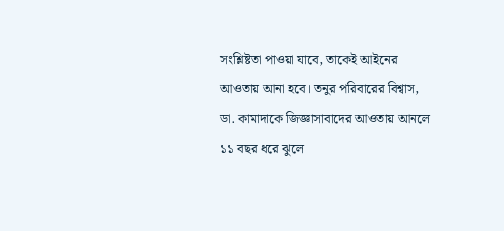সংশ্লিষ্টতা পাওয়া যাবে, তাকেই আইনের আওতায় আনা হবে। তনুর পরিবারের বিশ্বাস, ডা. কামাদাকে জিজ্ঞাসাবাদের আওতায় আনলে ১১ বছর ধরে ঝুলে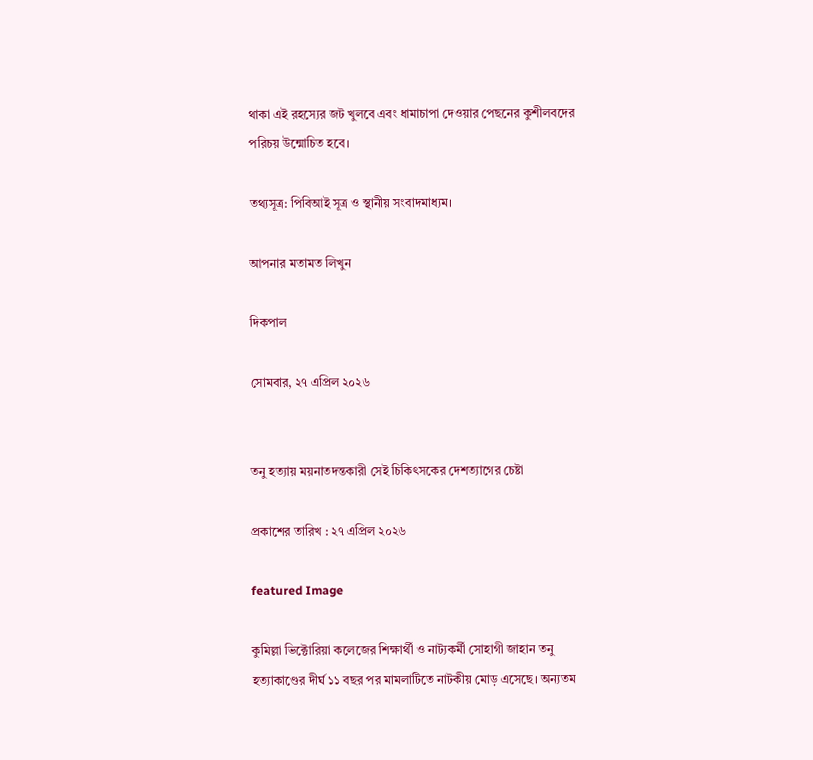থাকা এই রহস্যের জট খুলবে এবং ধামাচাপা দেওয়ার পেছনের কুশীলবদের পরিচয় উন্মোচিত হবে।

তথ্যসূত্র: পিবিআই সূত্র ও স্থানীয় সংবাদমাধ্যম।

আপনার মতামত লিখুন

দিকপাল

সোমবার, ২৭ এপ্রিল ২০২৬


তনু হত্যায় ময়নাতদন্তকারী সেই চিকিৎসকের দেশত্যাগের চেষ্টা

প্রকাশের তারিখ : ২৭ এপ্রিল ২০২৬

featured Image

কুমিল্লা ভিক্টোরিয়া কলেজের শিক্ষার্থী ও নাট্যকর্মী সোহাগী জাহান তনু হত্যাকাণ্ডের দীর্ঘ ১১ বছর পর মামলাটিতে নাটকীয় মোড় এসেছে। অন্যতম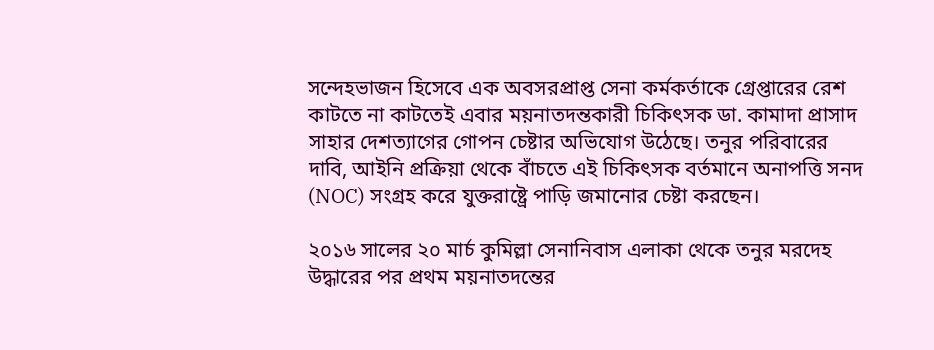সন্দেহভাজন হিসেবে এক অবসরপ্রাপ্ত সেনা কর্মকর্তাকে গ্রেপ্তারের রেশ কাটতে না কাটতেই এবার ময়নাতদন্তকারী চিকিৎসক ডা. কামাদা প্রাসাদ সাহার দেশত্যাগের গোপন চেষ্টার অভিযোগ উঠেছে। তনুর পরিবারের দাবি, আইনি প্রক্রিয়া থেকে বাঁচতে এই চিকিৎসক বর্তমানে অনাপত্তি সনদ (NOC) সংগ্রহ করে যুক্তরাষ্ট্রে পাড়ি জমানোর চেষ্টা করছেন।

২০১৬ সালের ২০ মার্চ কুমিল্লা সেনানিবাস এলাকা থেকে তনুর মরদেহ উদ্ধারের পর প্রথম ময়নাতদন্তের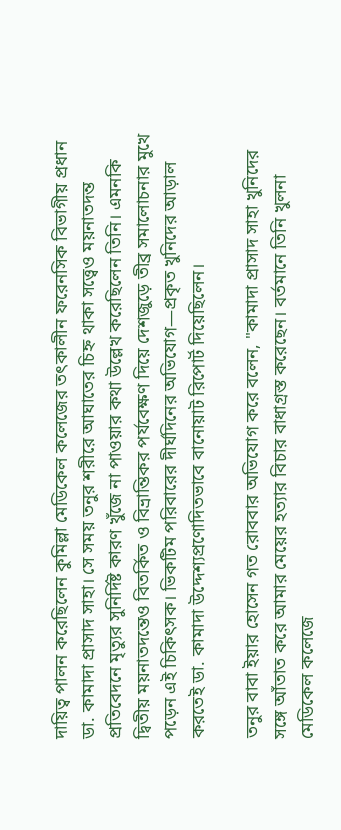দায়িত্ব পালন করেছিলেন কুমিল্লা মেডিকেল কলেজের তৎকালীন ফরেনসিক বিভাগীয় প্রধান ডা. কামাদা প্রাসাদ সাহা। সে সময় তনুর শরীরে আঘাতের চিহ্ন থাকা সত্ত্বেও ময়নাতদন্ত প্রতিবেদনে মৃত্যুর সুনির্দিষ্ট কারণ খুঁজে না পাওয়ার কথা উল্লেখ করেছিলেন তিনি। এমনকি দ্বিতীয় ময়নাতদন্তেও বিতর্কিত ও বিভ্রান্তিকর পর্যবেক্ষণ দিয়ে দেশজুড়ে তীব্র সমালোচনার মুখে পড়েন এই চিকিৎসক। ভিকটিম পরিবারের দীর্ঘদিনের অভিযোগ—প্রকৃত খুনিদের আড়াল করতেই ডা. কামাদা উদ্দেশ্যপ্রণোদিতভাবে বানোয়াট রিপোর্ট দিয়েছিলেন।

তনুর বাবা ইয়ার হোসেন গত রোববার অভিযোগ করে বলেন, "কামাদা প্রাসাদ সাহা খুনিদের সঙ্গে আঁতাত করে আমার মেয়ের হত্যার বিচার বাধাগ্রস্ত করেছেন। বর্তমানে তিনি খুলনা মেডিকেল কলেজে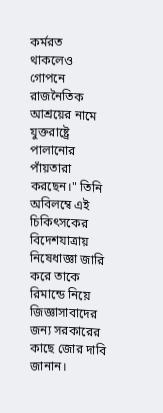কর্মরত থাকলেও গোপনে রাজনৈতিক আশ্রয়ের নামে যুক্তরাষ্ট্রে পালানোর পাঁয়তারা করছেন।" তিনি অবিলম্বে এই চিকিৎসকের বিদেশযাত্রায় নিষেধাজ্ঞা জারি করে তাকে রিমান্ডে নিয়ে জিজ্ঞাসাবাদের জন্য সরকারের কাছে জোর দাবি জানান।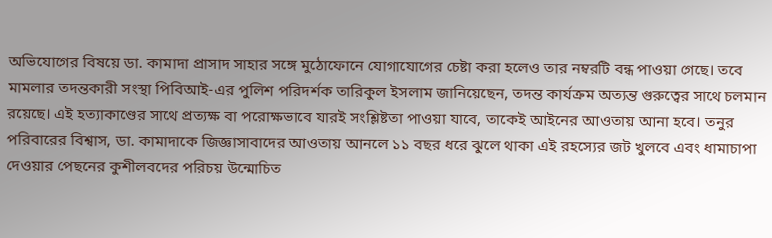অভিযোগের বিষয়ে ডা. কামাদা প্রাসাদ সাহার সঙ্গে মুঠোফোনে যোগাযোগের চেষ্টা করা হলেও তার নম্বরটি বন্ধ পাওয়া গেছে। তবে মামলার তদন্তকারী সংস্থা পিবিআই-এর পুলিশ পরিদর্শক তারিকুল ইসলাম জানিয়েছেন, তদন্ত কার্যক্রম অত্যন্ত গুরুত্বের সাথে চলমান রয়েছে। এই হত্যাকাণ্ডের সাথে প্রত্যক্ষ বা পরোক্ষভাবে যারই সংশ্লিষ্টতা পাওয়া যাবে, তাকেই আইনের আওতায় আনা হবে। তনুর পরিবারের বিশ্বাস, ডা. কামাদাকে জিজ্ঞাসাবাদের আওতায় আনলে ১১ বছর ধরে ঝুলে থাকা এই রহস্যের জট খুলবে এবং ধামাচাপা দেওয়ার পেছনের কুশীলবদের পরিচয় উন্মোচিত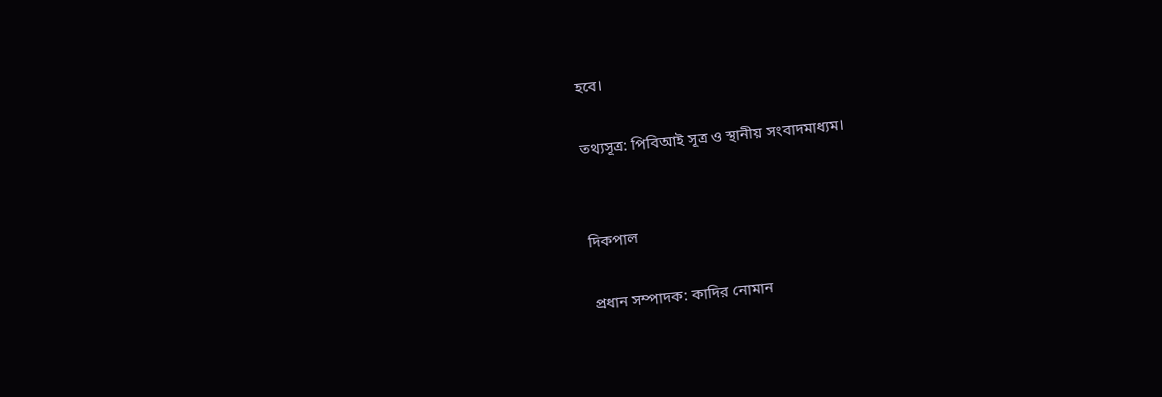হবে।

তথ্যসূত্র: পিবিআই সূত্র ও স্থানীয় সংবাদমাধ্যম।


দিকপাল

প্রধান সম্পাদক: কাদির নোমান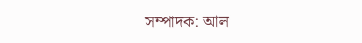সম্পাদক: আল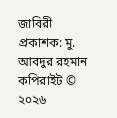জাবিরী
প্রকাশক: মু. আবদুর রহমান
কপিরাইট © ২০২৬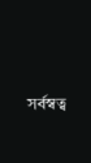সর্বস্বত্ব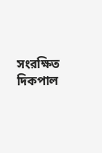সংরক্ষিত দিকপাল